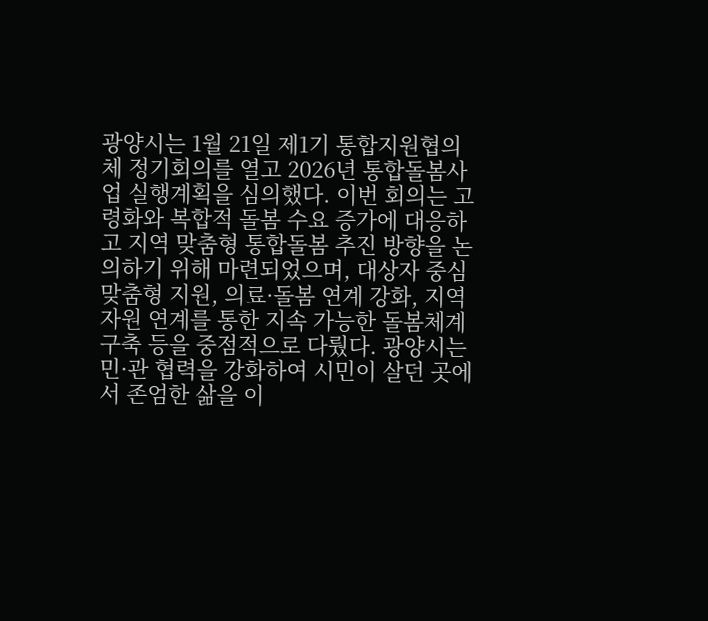광양시는 1월 21일 제1기 통합지원협의체 정기회의를 열고 2026년 통합돌봄사업 실행계획을 심의했다. 이번 회의는 고령화와 복합적 돌봄 수요 증가에 대응하고 지역 맞춤형 통합돌봄 추진 방향을 논의하기 위해 마련되었으며, 대상자 중심 맞춤형 지원, 의료·돌봄 연계 강화, 지역자원 연계를 통한 지속 가능한 돌봄체계 구축 등을 중점적으로 다뤘다. 광양시는 민·관 협력을 강화하여 시민이 살던 곳에서 존엄한 삶을 이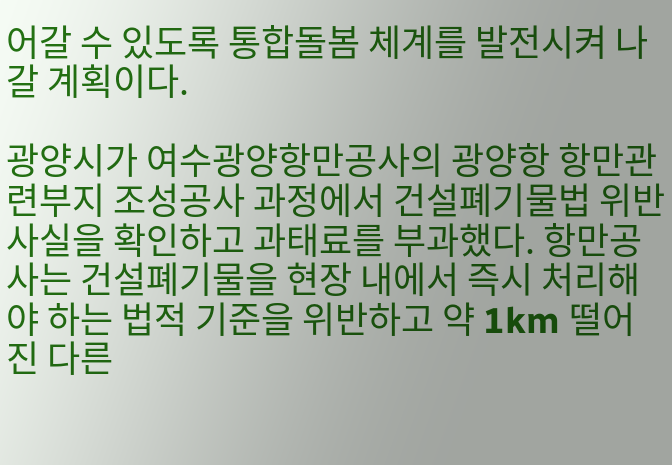어갈 수 있도록 통합돌봄 체계를 발전시켜 나갈 계획이다.

광양시가 여수광양항만공사의 광양항 항만관련부지 조성공사 과정에서 건설폐기물법 위반 사실을 확인하고 과태료를 부과했다. 항만공사는 건설폐기물을 현장 내에서 즉시 처리해야 하는 법적 기준을 위반하고 약 1km 떨어진 다른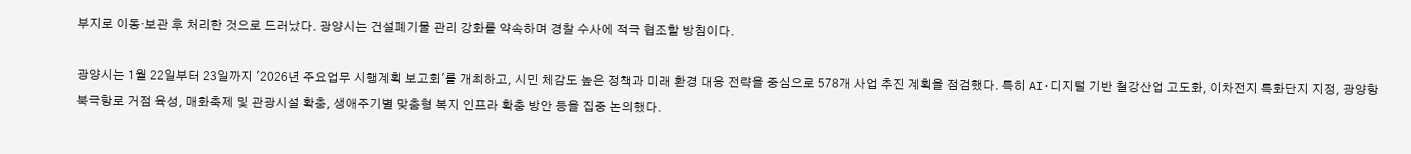부지로 이동·보관 후 처리한 것으로 드러났다. 광양시는 건설폐기물 관리 강화를 약속하며 경찰 수사에 적극 협조할 방침이다.

광양시는 1월 22일부터 23일까지 '2026년 주요업무 시행계획 보고회'를 개최하고, 시민 체감도 높은 정책과 미래 환경 대응 전략을 중심으로 578개 사업 추진 계획을 점검했다. 특히 AI·디지털 기반 철강산업 고도화, 이차전지 특화단지 지정, 광양항 북극항로 거점 육성, 매화축제 및 관광시설 확충, 생애주기별 맞춤형 복지 인프라 확충 방안 등을 집중 논의했다.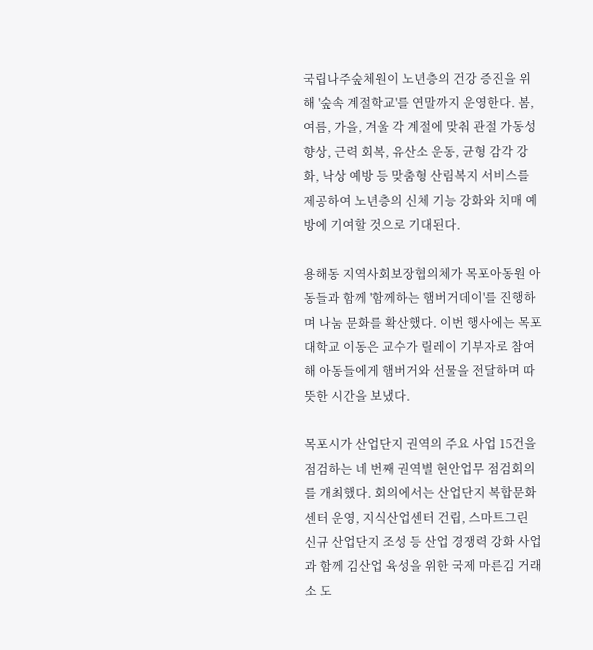국립나주숲체원이 노년층의 건강 증진을 위해 '숲속 계절학교'를 연말까지 운영한다. 봄, 여름, 가을, 겨울 각 계절에 맞춰 관절 가동성 향상, 근력 회복, 유산소 운동, 균형 감각 강화, 낙상 예방 등 맞춤형 산림복지 서비스를 제공하여 노년층의 신체 기능 강화와 치매 예방에 기여할 것으로 기대된다.

용해동 지역사회보장협의체가 목포아동원 아동들과 함께 '함께하는 햄버거데이'를 진행하며 나눔 문화를 확산했다. 이번 행사에는 목포대학교 이동은 교수가 릴레이 기부자로 참여해 아동들에게 햄버거와 선물을 전달하며 따뜻한 시간을 보냈다.

목포시가 산업단지 권역의 주요 사업 15건을 점검하는 네 번째 권역별 현안업무 점검회의를 개최했다. 회의에서는 산업단지 복합문화센터 운영, 지식산업센터 건립, 스마트그린 신규 산업단지 조성 등 산업 경쟁력 강화 사업과 함께 김산업 육성을 위한 국제 마른김 거래소 도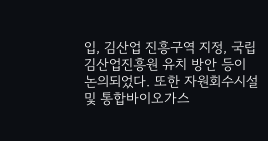입, 김산업 진흥구역 지정, 국립김산업진흥원 유치 방안 등이 논의되었다. 또한 자원회수시설 및 통합바이오가스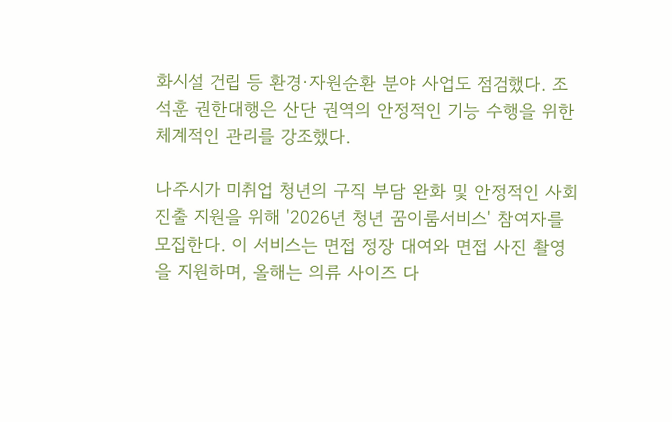화시설 건립 등 환경·자원순환 분야 사업도 점검했다. 조석훈 권한대행은 산단 권역의 안정적인 기능 수행을 위한 체계적인 관리를 강조했다.

나주시가 미취업 청년의 구직 부담 완화 및 안정적인 사회 진출 지원을 위해 '2026년 청년 꿈이룸서비스' 참여자를 모집한다. 이 서비스는 면접 정장 대여와 면접 사진 촬영을 지원하며, 올해는 의류 사이즈 다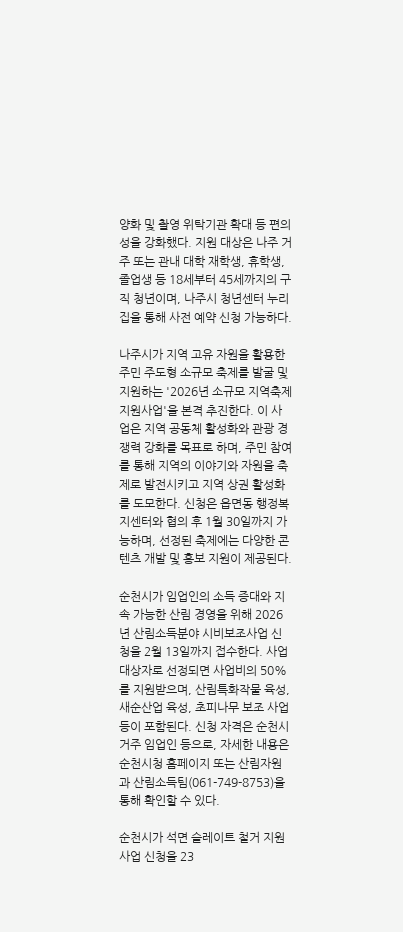양화 및 촬영 위탁기관 확대 등 편의성을 강화했다. 지원 대상은 나주 거주 또는 관내 대학 재학생, 휴학생, 졸업생 등 18세부터 45세까지의 구직 청년이며, 나주시 청년센터 누리집을 통해 사전 예약 신청 가능하다.

나주시가 지역 고유 자원을 활용한 주민 주도형 소규모 축제를 발굴 및 지원하는 '2026년 소규모 지역축제 지원사업'을 본격 추진한다. 이 사업은 지역 공동체 활성화와 관광 경쟁력 강화를 목표로 하며, 주민 참여를 통해 지역의 이야기와 자원을 축제로 발전시키고 지역 상권 활성화를 도모한다. 신청은 읍면동 행정복지센터와 협의 후 1월 30일까지 가능하며, 선정된 축제에는 다양한 콘텐츠 개발 및 홍보 지원이 제공된다.

순천시가 임업인의 소득 증대와 지속 가능한 산림 경영을 위해 2026년 산림소득분야 시비보조사업 신청을 2월 13일까지 접수한다. 사업 대상자로 선정되면 사업비의 50%를 지원받으며, 산림특화작물 육성, 새순산업 육성, 초피나무 보조 사업 등이 포함된다. 신청 자격은 순천시 거주 임업인 등으로, 자세한 내용은 순천시청 홈페이지 또는 산림자원과 산림소득팀(061-749-8753)을 통해 확인할 수 있다.

순천시가 석면 슬레이트 철거 지원사업 신청을 23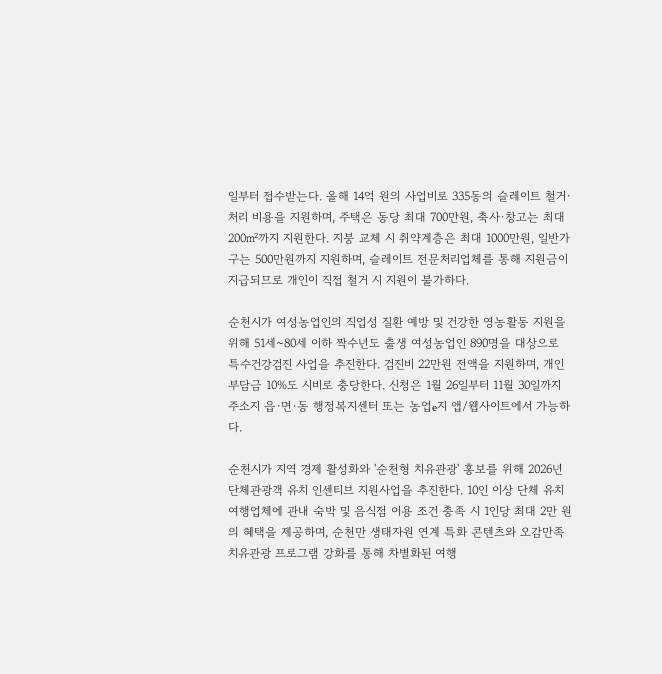일부터 접수받는다. 올해 14억 원의 사업비로 335동의 슬레이트 철거·처리 비용을 지원하며, 주택은 동당 최대 700만원, 축사·창고는 최대 200㎡까지 지원한다. 지붕 교체 시 취약계층은 최대 1000만원, 일반가구는 500만원까지 지원하며, 슬레이트 전문처리업체를 통해 지원금이 지급되므로 개인이 직접 철거 시 지원이 불가하다.

순천시가 여성농업인의 직업성 질환 예방 및 건강한 영농활동 지원을 위해 51세~80세 이하 짝수년도 출생 여성농업인 890명을 대상으로 특수건강검진 사업을 추진한다. 검진비 22만원 전액을 지원하며, 개인 부담금 10%도 시비로 충당한다. 신청은 1월 26일부터 11월 30일까지 주소지 읍·면·동 행정복지센터 또는 농업e지 앱/웹사이트에서 가능하다.

순천시가 지역 경제 활성화와 '순천형 치유관광' 홍보를 위해 2026년 단체관광객 유치 인센티브 지원사업을 추진한다. 10인 이상 단체 유치 여행업체에 관내 숙박 및 음식점 이용 조건 충족 시 1인당 최대 2만 원의 혜택을 제공하며, 순천만 생태자원 연계 특화 콘텐츠와 오감만족 치유관광 프로그램 강화를 통해 차별화된 여행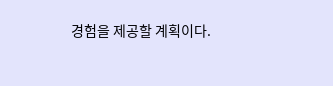경험을 제공할 계획이다.